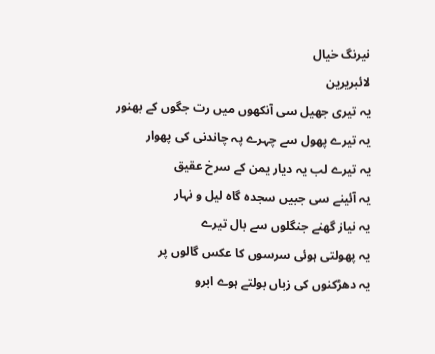نیرنگ خیال
لائبریرین
یہ تیری جھیل سی آنکھوں میں رت جگوں کے بھنور
یہ تیرے پھول سے چہرے پہ چاندنی کی پھوار
یہ تیرے لب یہ دیار یمن کے سرخ عقیق
یہ آئینے سی جبیں سجدہ گاہ لیل و نہار
یہ نیاز گھنے جنگلوں سے بال تیرے
یہ پھولتی ہوئی سرسوں کا عکس گالوں پر
یہ دھڑکنوں کی زباں بولتے ہوے ابرو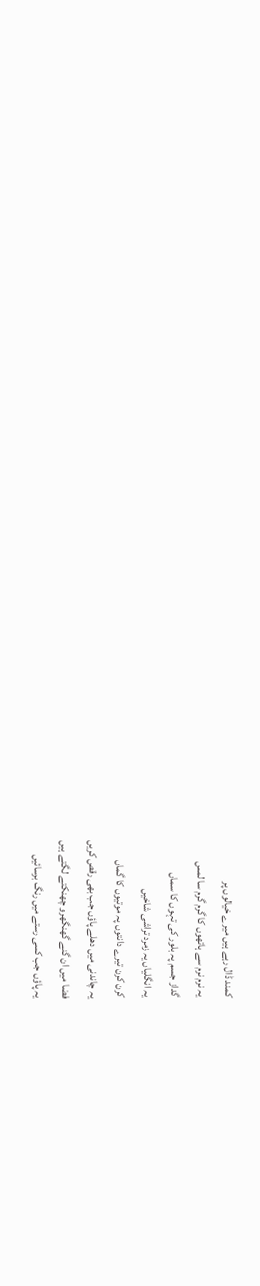کمند ڈال رہے ہیں میرے خیالوں پر
یہ نرم نرم سے ہاتھوں کا گرم گرم سا لمس
گداز جسم پہ بلور کی تہوں کا سماں
یہ انگلیاں یہ زمرد تراشی شاخیں
کرن کرن تیرے دانتوں پہ موتیوں کا گماں
یہ چاندنی میں دھلے پاؤں جب بھی رقص کریں
فضا میں ان گنے گھنگھرو چھنکتے لگتے ہیں
یہ پاؤں جب کسی رستے میں رنگ برسائیں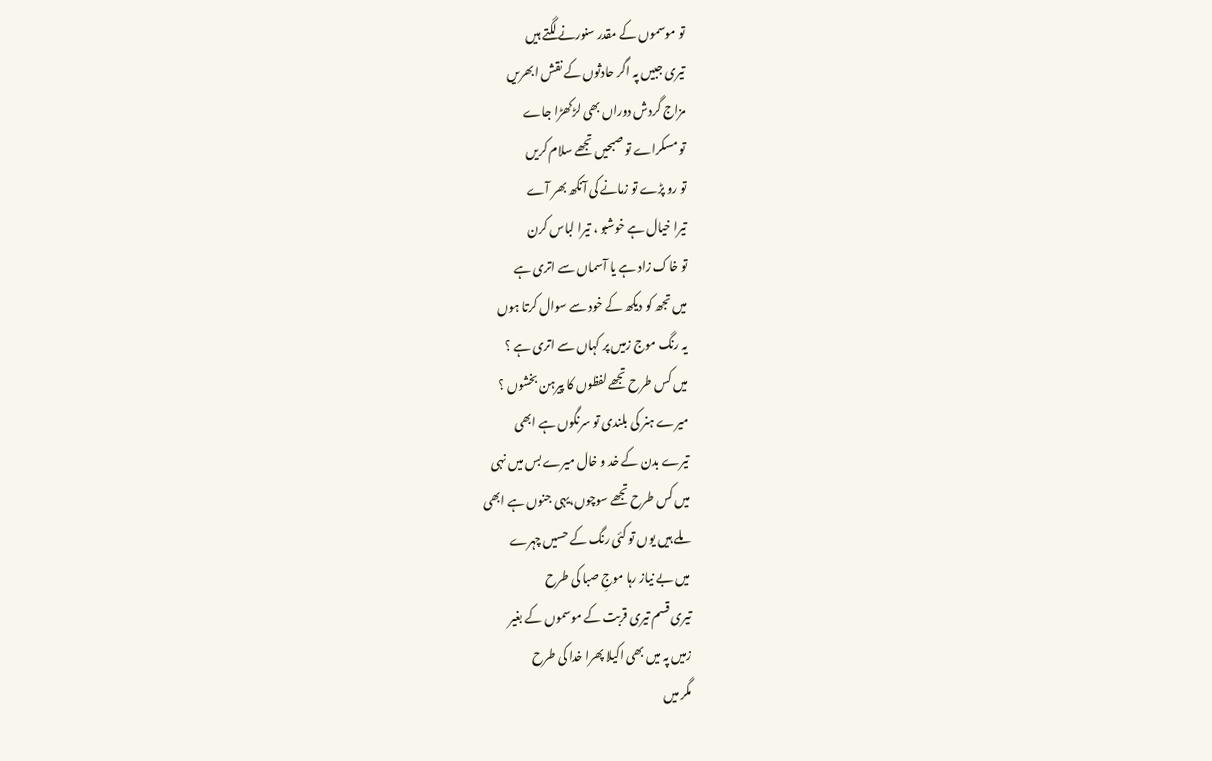تو موسموں کے مقدر سنورنے لگتے ہیں
تیری جبیں پہ اگر حادثوں کے نقش ابھریں
مزاج گردش دوراں بھی لڑکھڑا جاے
تو مسکراے تو صبحیں تجھے سلام کریں
تو رو پڑے تو زمانے کی آنکھ بھر آے
تیرا خیال ہے خوشبو ، تیرا لباس کرن
تو خاک زاد ہے یا آسماں سے اتری ہے
میں تجھ کو دیکھ کے خود سے سوال کرتا ہوں
یہ رنگ موج زمیں پر کہاں سے اتری ہے ؟
میں کس طرح تجھے لفظوں کا پیرہن بخشوں ؟
میرے ہنر کی بلندی تو سرنگوں ہے ابھی
تیرے بدن کے خد و خال میرے بس میں نہی
میں کس طرح تجھے سوچوں،یہی جنوں ہے ابھی
ملے ہیں یوں تو کئی رنگ کے حسیں چہرے
میں بے نیاز رہا موجِ صبا کی طرح
تیری قسم تیری قربت کے موسموں کے بغیر
زمیں پہ میں بھی اکیلا پھرا خدا کی طرح
مگر میں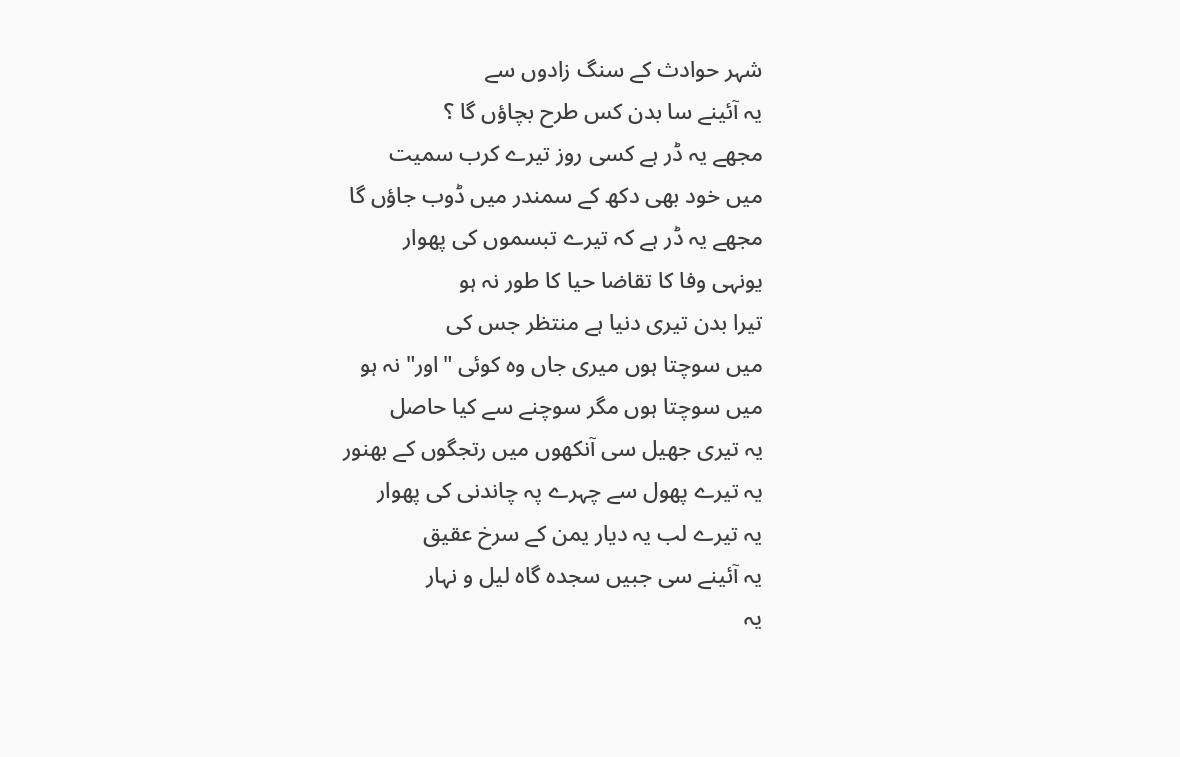شہر حوادث کے سنگ زادوں سے
یہ آئینے سا بدن کس طرح بچاؤں گا ؟
مجھے یہ ڈر ہے کسی روز تیرے کرب سمیت
میں خود بھی دکھ کے سمندر میں ڈوب جاؤں گا
مجھے یہ ڈر ہے کہ تیرے تبسموں کی پھوار
یونہی وفا کا تقاضا حیا کا طور نہ ہو
تیرا بدن تیری دنیا ہے منتظر جس کی
میں سوچتا ہوں میری جاں وہ کوئی "اور" نہ ہو
میں سوچتا ہوں مگر سوچنے سے کیا حاصل
یہ تیری جھیل سی آنکھوں میں رتجگوں کے بھنور
یہ تیرے پھول سے چہرے پہ چاندنی کی پھوار
یہ تیرے لب یہ دیار یمن کے سرخ عقیق
یہ آئینے سی جبیں سجدہ گاہ لیل و نہار
یہ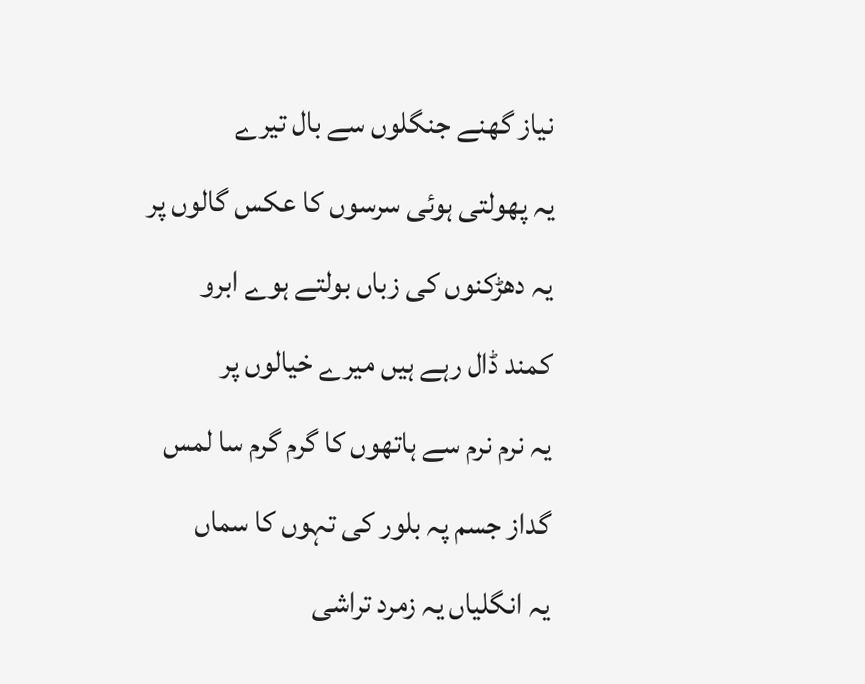نیاز گھنے جنگلوں سے بال تیرے
یہ پھولتی ہوئی سرسوں کا عکس گالوں پر
یہ دھڑکنوں کی زباں بولتے ہوے ابرو
کمند ڈال رہے ہیں میرے خیالوں پر
یہ نرم نرم سے ہاتھوں کا گرم گرم سا لمس
گداز جسم پہ بلور کی تہوں کا سماں
یہ انگلیاں یہ زمرد تراشی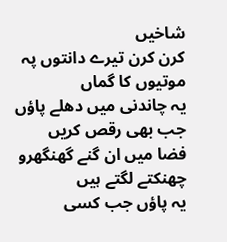شاخیں
کرن کرن تیرے دانتوں پہ موتیوں کا گماں
یہ چاندنی میں دھلے پاؤں جب بھی رقص کریں
فضا میں ان گنے گھنگھرو چھنکتے لگتے ہیں
یہ پاؤں جب کسی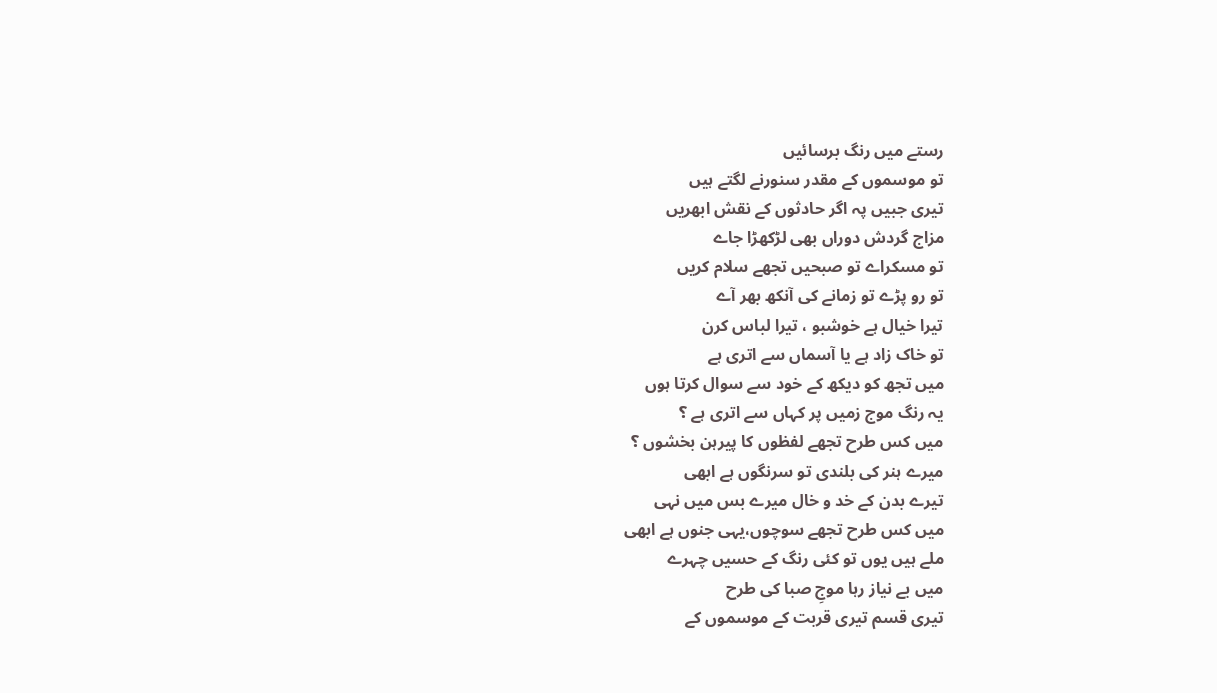رستے میں رنگ برسائیں
تو موسموں کے مقدر سنورنے لگتے ہیں
تیری جبیں پہ اگر حادثوں کے نقش ابھریں
مزاج گردش دوراں بھی لڑکھڑا جاے
تو مسکراے تو صبحیں تجھے سلام کریں
تو رو پڑے تو زمانے کی آنکھ بھر آے
تیرا خیال ہے خوشبو ، تیرا لباس کرن
تو خاک زاد ہے یا آسماں سے اتری ہے
میں تجھ کو دیکھ کے خود سے سوال کرتا ہوں
یہ رنگ موج زمیں پر کہاں سے اتری ہے ؟
میں کس طرح تجھے لفظوں کا پیرہن بخشوں ؟
میرے ہنر کی بلندی تو سرنگوں ہے ابھی
تیرے بدن کے خد و خال میرے بس میں نہی
میں کس طرح تجھے سوچوں،یہی جنوں ہے ابھی
ملے ہیں یوں تو کئی رنگ کے حسیں چہرے
میں بے نیاز رہا موجِ صبا کی طرح
تیری قسم تیری قربت کے موسموں کے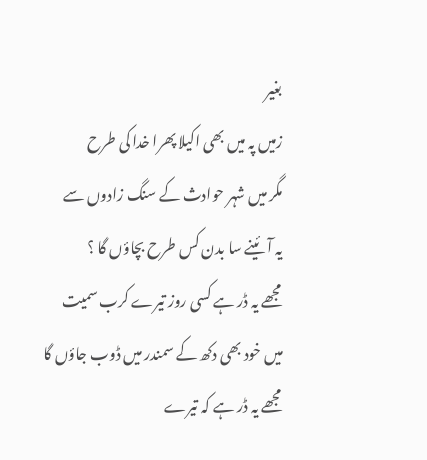بغیر
زمیں پہ میں بھی اکیلا پھرا خدا کی طرح
مگر میں شہر حوادث کے سنگ زادوں سے
یہ آئینے سا بدن کس طرح بچاؤں گا ؟
مجھے یہ ڈر ہے کسی روز تیرے کرب سمیت
میں خود بھی دکھ کے سمندر میں ڈوب جاؤں گا
مجھے یہ ڈر ہے کہ تیرے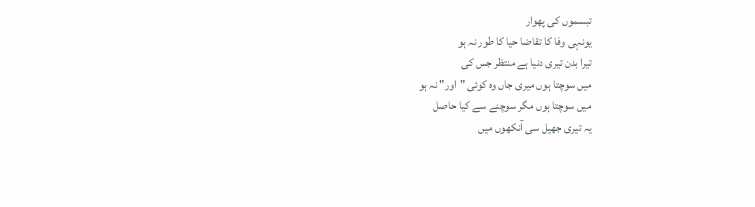تبسموں کی پھوار
یونہی وفا کا تقاضا حیا کا طور نہ ہو
تیرا بدن تیری دنیا ہے منتظر جس کی
میں سوچتا ہوں میری جاں وہ کوئی "اور" نہ ہو
میں سوچتا ہوں مگر سوچنے سے کیا حاصل
یہ تیری جھیل سی آنکھوں میں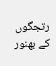رتجگوں کے بھنور